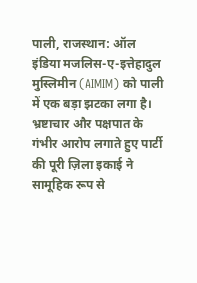पाली, राजस्थान: ऑल इंडिया मजलिस-ए-इत्तेहादुल मुस्लिमीन (AIMIM) को पाली में एक बड़ा झटका लगा है। भ्रष्टाचार और पक्षपात के गंभीर आरोप लगाते हुए पार्टी की पूरी ज़िला इकाई ने सामूहिक रूप से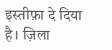इस्तीफ़ा दे दिया है। ज़िला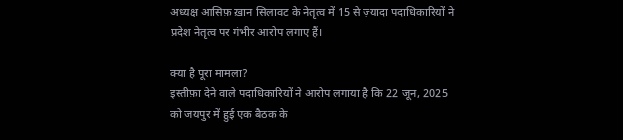अध्यक्ष आसिफ़ ख़ान सिलावट के नेतृत्व में 15 से ज़्यादा पदाधिकारियों ने प्रदेश नेतृत्व पर गंभीर आरोप लगाए हैं।

क्या है पूरा मामला?
इस्तीफ़ा देने वाले पदाधिकारियों ने आरोप लगाया है कि 22 जून, 2025 को जयपुर में हुई एक बैठक के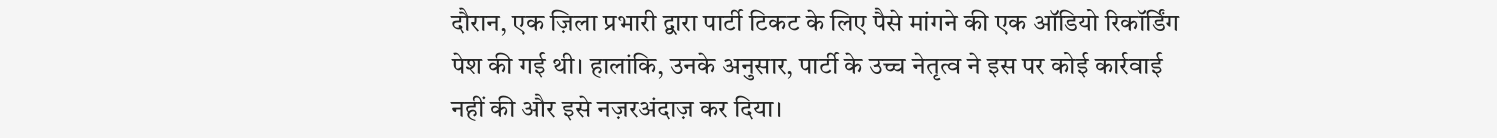दौरान, एक ज़िला प्रभारी द्वारा पार्टी टिकट के लिए पैसे मांगने की एक ऑडियो रिकॉर्डिंग पेश की गई थी। हालांकि, उनके अनुसार, पार्टी के उच्च नेतृत्व ने इस पर कोई कार्रवाई नहीं की और इसे नज़रअंदाज़ कर दिया।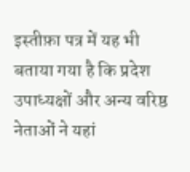इस्तीफ़ा पत्र में यह भी बताया गया है कि प्रदेश उपाध्यक्षों और अन्य वरिष्ठ नेताओं ने यहां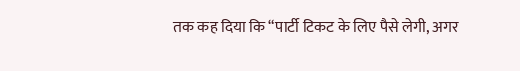तक कह दिया कि “पार्टी टिकट के लिए पैसे लेगी, अगर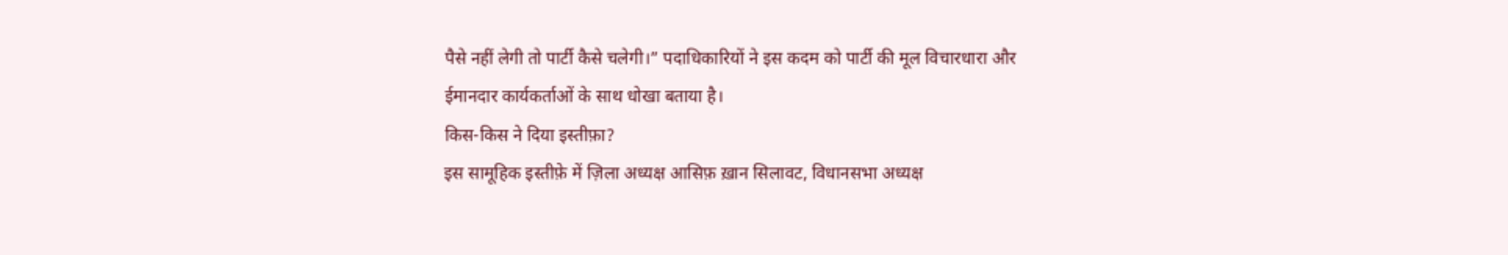पैसे नहीं लेगी तो पार्टी कैसे चलेगी।” पदाधिकारियों ने इस कदम को पार्टी की मूल विचारधारा और ईमानदार कार्यकर्ताओं के साथ धोखा बताया है।
किस-किस ने दिया इस्तीफ़ा?
इस सामूहिक इस्तीफ़े में ज़िला अध्यक्ष आसिफ़ ख़ान सिलावट, विधानसभा अध्यक्ष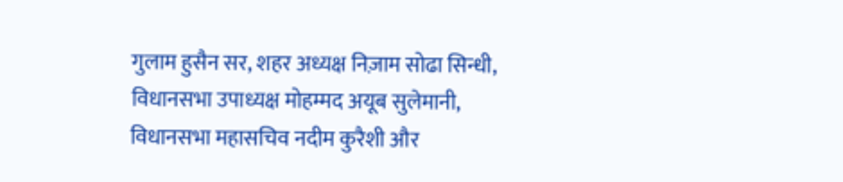गुलाम हुसैन सर, शहर अध्यक्ष निज़ाम सोढा सिन्धी, विधानसभा उपाध्यक्ष मोहम्मद अयूब सुलेमानी, विधानसभा महासचिव नदीम कुरैशी और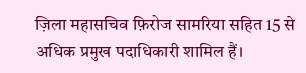ज़िला महासचिव फ़िरोज सामरिया सहित 15 से अधिक प्रमुख पदाधिकारी शामिल हैं।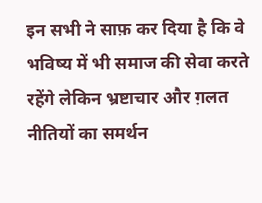इन सभी ने साफ़ कर दिया है कि वे भविष्य में भी समाज की सेवा करते रहेंगे लेकिन भ्रष्टाचार और ग़लत नीतियों का समर्थन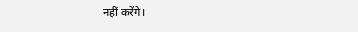नहीं करेंगे।